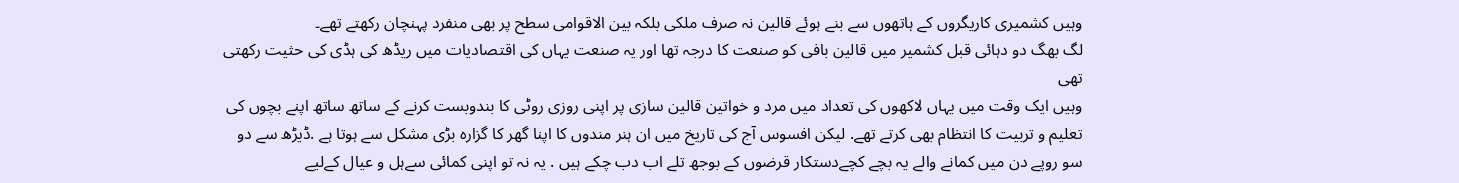وہیں کشمیری کاریگروں کے ہاتھوں سے بنے ہوئے قالین نہ صرف ملکی بلکہ بین الاقوامی سطح پر بھی منفرد پہنچان رکھتے تھے۔
لگ بھگ دو دہائی قبل کشمیر میں قالین بافی کو صنعت کا درجہ تھا اور یہ صنعت یہاں کی اقتصادیات میں ریڈھ کی ہڈی کی حثیت رکھتی تھی
وہیں ایک وقت میں یہاں لاکھوں کی تعداد میں مرد و خواتین قالین سازی پر اپنی روزی روٹی کا بندوبست کرنے کے ساتھ ساتھ اپنے بچوں کی تعلیم و تربیت کا انتظام بھی کرتے تھے. لیکن افسوس آج کی تاریخ میں ان ہنر مندوں کا اپنا گھر کا گزارہ بڑی مشکل سے ہوتا ہے .ڈیڑھ سے دو سو روپے دن میں کمانے والے یہ بچے کچےدستکار قرضوں کے بوجھ تلے اب دب چکے ہیں . یہ نہ تو اپنی کمائی سےہل و عیال کےلیے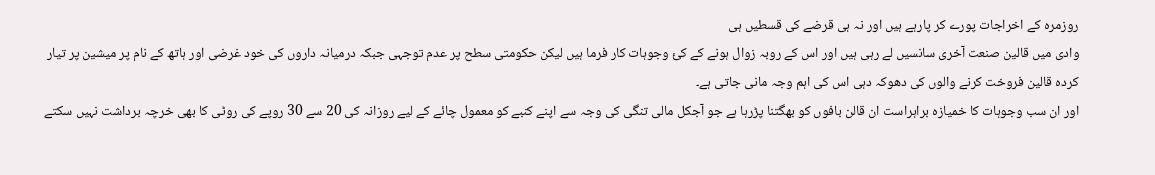روزمرہ کے اخراجات پورے کر پارہے ہیں اور نہ ہی قرضے کی قسطیں ہی
وادی میں قالین صنعت آخری سانسیں لے رہی ہیں اور اس کے روبہ زوال ہونے کے کئ وجوہات کار فرما ہیں لیکن حکومتی سطح پر عدم توجہی جبکہ درمیانہ داروں کی خود غرضی اور ہاتھ کے نام پر میشین پر تیار کردہ قالین فروخت کرنے والوں کی دھوکہ دہی اس کی اہم وجہ مانی جاتی ہے۔
اور ان سب وجوہات کا خمیازہ براہراست ان قالن بافوں کو بھگتنا پڑرہا ہے جو آجکل مالی تنگی کی وجہ سے اپنے کنبے کو معمول چائے کے لیے روزانہ کی 20 سے 30 روپے کی روٹی کا بھی خرچہ برداشت نہیں سکتے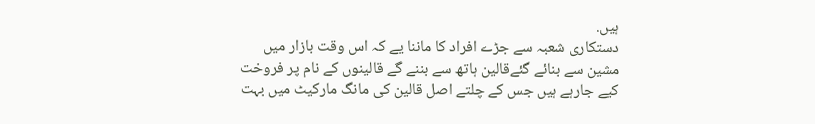ہیں.
دستکاری شعبہ سے جڑے افراد کا ماننا یے کہ اس وقت بازار میں مشین سے بنائے گئےقالین ہاتھ سے بننے گے قالینوں کے نام پر فروخت کیے جارہے ہیں جس کے چلتے اصل قالین کی مانگ مارکیٹ میں بہت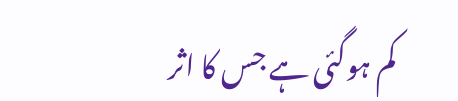کم ہوگئی ہے جس کا اثر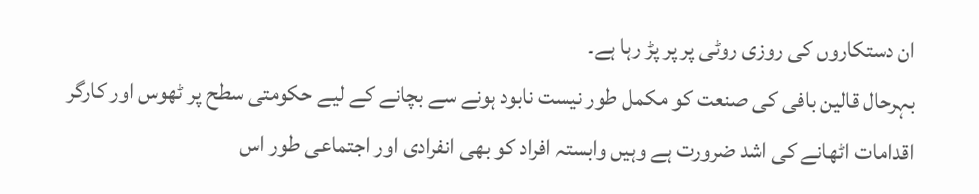ان دستکاروں کی روزی روٹی پر پر پڑ رہا ہے۔
بہرحال قالین بافی کی صنعت کو مکمل طور نیست نابود ہونے سے بچانے کے لیے حکومتی سطح پر ٹھوس اور کارگر اقدامات اٹھانے کی اشد ضرورت ہے وہیں وابستہ افراد کو بھی انفرادی اور اجتماعی طور اس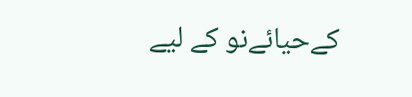کےحیائےنو کے لیے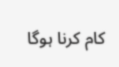کام کرنا ہوگا